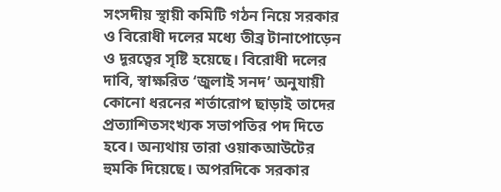সংসদীয় স্থায়ী কমিটি গঠন নিয়ে সরকার ও বিরোধী দলের মধ্যে তীব্র টানাপোড়েন ও দূরত্বের সৃষ্টি হয়েছে। বিরোধী দলের দাবি, স্বাক্ষরিত ‘জুলাই সনদ’ অনুযায়ী কোনো ধরনের শর্তারোপ ছাড়াই তাদের প্রত্যাশিতসংখ্যক সভাপতির পদ দিতে হবে। অন্যথায় তারা ওয়াকআউটের হুমকি দিয়েছে। অপরদিকে সরকার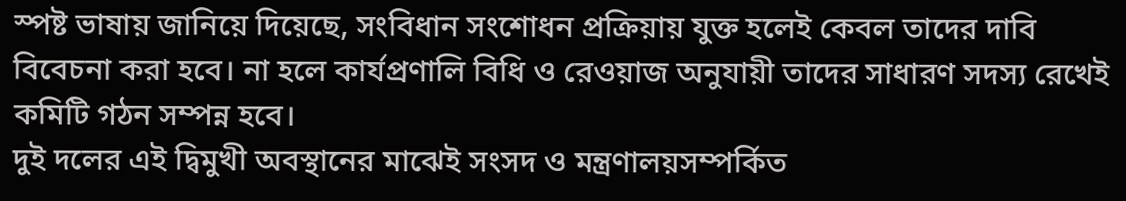স্পষ্ট ভাষায় জানিয়ে দিয়েছে, সংবিধান সংশোধন প্রক্রিয়ায় যুক্ত হলেই কেবল তাদের দাবি বিবেচনা করা হবে। না হলে কার্যপ্রণালি বিধি ও রেওয়াজ অনুযায়ী তাদের সাধারণ সদস্য রেখেই কমিটি গঠন সম্পন্ন হবে।
দুই দলের এই দ্বিমুখী অবস্থানের মাঝেই সংসদ ও মন্ত্রণালয়সম্পর্কিত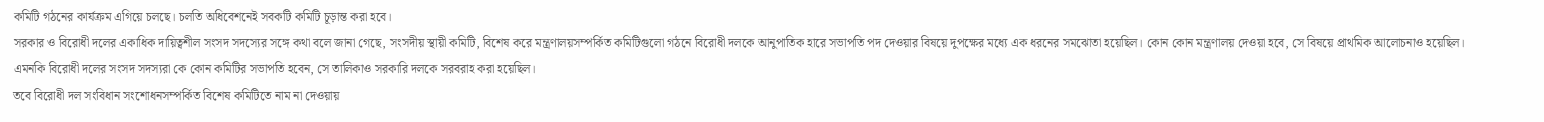কমিটি গঠনের কার্যক্রম এগিয়ে চলছে। চলতি অধিবেশনেই সবকটি কমিটি চূড়ান্ত করা হবে।
সরকার ও বিরোধী দলের একাধিক দায়িত্বশীল সংসদ সদস্যের সঙ্গে কথা বলে জানা গেছে, সংসদীয় স্থায়ী কমিটি, বিশেষ করে মন্ত্রণালয়সম্পর্কিত কমিটিগুলো গঠনে বিরোধী দলকে আনুপাতিক হারে সভাপতি পদ দেওয়ার বিষয়ে দুপক্ষের মধ্যে এক ধরনের সমঝোতা হয়েছিল। কোন কোন মন্ত্রণালয় দেওয়া হবে, সে বিষয়ে প্রাথমিক আলোচনাও হয়েছিল। এমনকি বিরোধী দলের সংসদ সদস্যরা কে কোন কমিটির সভাপতি হবেন, সে তালিকাও সরকারি দলকে সরবরাহ করা হয়েছিল।
তবে বিরোধী দল সংবিধান সংশোধনসম্পর্কিত বিশেষ কমিটিতে নাম না দেওয়ায়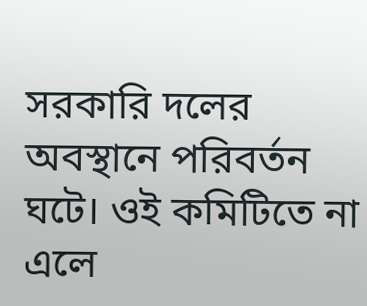সরকারি দলের অবস্থানে পরিবর্তন ঘটে। ওই কমিটিতে না এলে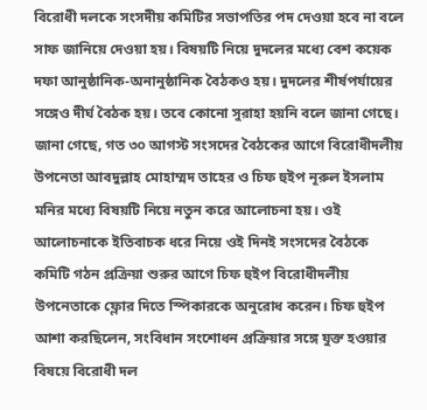বিরোধী দলকে সংসদীয় কমিটির সভাপতির পদ দেওয়া হবে না বলে সাফ জানিয়ে দেওয়া হয়। বিষয়টি নিয়ে দুদলের মধ্যে বেশ কয়েক দফা আনুষ্ঠানিক-অনানুষ্ঠানিক বৈঠকও হয়। দুদলের শীর্ষপর্যায়ের সঙ্গেও দীর্ঘ বৈঠক হয়। তবে কোনো সুরাহা হয়নি বলে জানা গেছে।
জানা গেছে, গত ৩০ আগস্ট সংসদের বৈঠকের আগে বিরোধীদলীয় উপনেতা আবদুল্লাহ মোহাম্মদ তাহের ও চিফ হুইপ নূরুল ইসলাম মনির মধ্যে বিষয়টি নিয়ে নতুন করে আলোচনা হয়। ওই আলোচনাকে ইতিবাচক ধরে নিয়ে ওই দিনই সংসদের বৈঠকে কমিটি গঠন প্রক্রিয়া শুরুর আগে চিফ হুইপ বিরোধীদলীয় উপনেতাকে ফ্লোর দিতে স্পিকারকে অনুরোধ করেন। চিফ হুইপ আশা করছিলেন, সংবিধান সংশোধন প্রক্রিয়ার সঙ্গে যুক্ত হওয়ার বিষয়ে বিরোধী দল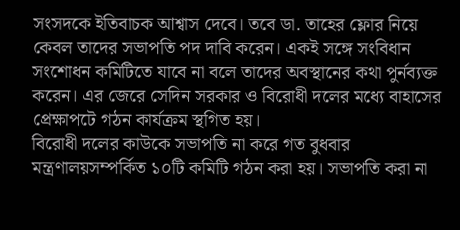সংসদকে ইতিবাচক আশ্বাস দেবে। তবে ডা. তাহের ফ্লোর নিয়ে কেবল তাদের সভাপতি পদ দাবি করেন। একই সঙ্গে সংবিধান সংশোধন কমিটিতে যাবে না বলে তাদের অবস্থানের কথা পুর্নব্যক্ত করেন। এর জেরে সেদিন সরকার ও বিরোধী দলের মধ্যে বাহাসের প্রেক্ষাপটে গঠন কার্যক্রম স্থগিত হয়।
বিরোধী দলের কাউকে সভাপতি না করে গত বুধবার মন্ত্রণালয়সম্পর্কিত ১০টি কমিটি গঠন করা হয়। সভাপতি করা না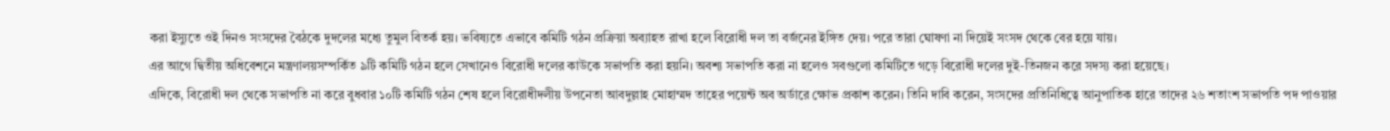করা ইস্যুতে ওই দিনও সংসদের বৈঠকে দুদলের মধ্যে তুমুল বিতর্ক হয়। ভবিষ্যতে এভাবে কমিটি গঠন প্রক্রিয়া অব্যাহত রাখা হলে বিরোধী দল তা বর্জনের ইঙ্গিত দেয়। পরে তারা ঘোষণা না দিয়েই সংসদ থেকে বের হয়ে যায়।
এর আগে দ্বিতীয় অধিবেশনে মন্ত্রণালয়সম্পর্কিত ৯টি কমিটি গঠন হলে সেখানেও বিরোধী দলের কাউকে সভাপতি করা হয়নি। অবশ্য সভাপতি করা না হলেও সবগুলো কমিটিতে গড়ে বিরোধী দলের দুই-তিনজন করে সদস্য করা হয়েছে।
এদিকে, বিরোধী দল থেকে সভাপতি না করে বুধবার ১০টি কমিটি গঠন শেষ হলে বিরোধীদলীয় উপনেতা আবদুল্লাহ মোহাম্মদ তাহের পয়েন্ট অব অর্ডারে ক্ষোভ প্রকাশ করেন। তিনি দাবি করেন, সংসদের প্রতিনিধিত্বে আনুপাতিক হারে তাদের ২৬ শতাংশ সভাপতি পদ পাওয়ার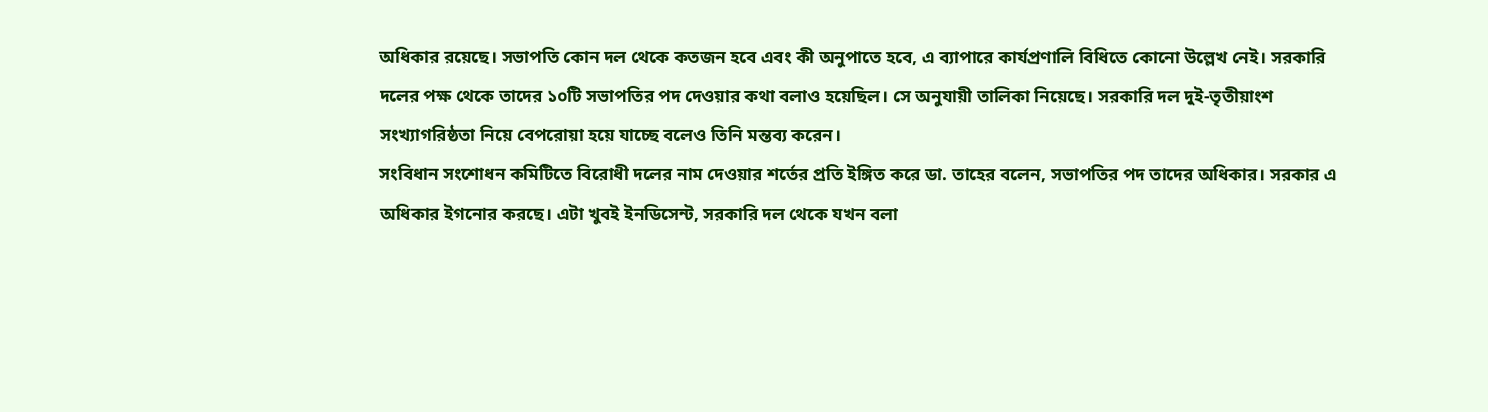অধিকার রয়েছে। সভাপতি কোন দল থেকে কতজন হবে এবং কী অনুপাতে হবে, এ ব্যাপারে কার্যপ্রণালি বিধিতে কোনো উল্লেখ নেই। সরকারি দলের পক্ষ থেকে তাদের ১০টি সভাপতির পদ দেওয়ার কথা বলাও হয়েছিল। সে অনুযায়ী তালিকা নিয়েছে। সরকারি দল দুই-তৃতীয়াংশ সংখ্যাগরিষ্ঠতা নিয়ে বেপরোয়া হয়ে যাচ্ছে বলেও তিনি মন্তব্য করেন।
সংবিধান সংশোধন কমিটিতে বিরোধী দলের নাম দেওয়ার শর্তের প্রতি ইঙ্গিত করে ডা. তাহের বলেন, সভাপতির পদ তাদের অধিকার। সরকার এ অধিকার ইগনোর করছে। এটা খুবই ইনডিসেন্ট, সরকারি দল থেকে যখন বলা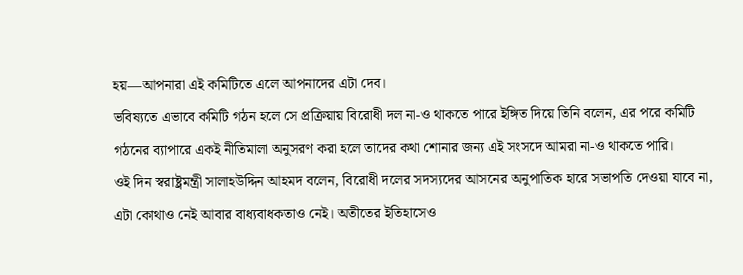হয়—আপনারা এই কমিটিতে এলে আপনাদের এটা দেব।
ভবিষ্যতে এভাবে কমিটি গঠন হলে সে প্রক্রিয়ায় বিরোধী দল না-ও থাকতে পারে ইঙ্গিত দিয়ে তিনি বলেন, এর পরে কমিটি গঠনের ব্যাপারে একই নীতিমালা অনুসরণ করা হলে তাদের কথা শোনার জন্য এই সংসদে আমরা না-ও থাকতে পারি।
ওই দিন স্বরাষ্ট্রমন্ত্রী সালাহউদ্দিন আহমদ বলেন, বিরোধী দলের সদস্যদের আসনের অনুপাতিক হারে সভাপতি দেওয়া যাবে না, এটা কোথাও নেই আবার বাধ্যবাধকতাও নেই। অতীতের ইতিহাসেও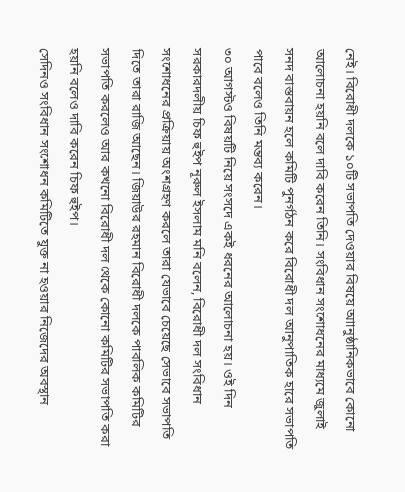নেই। বিরোধী দলকে ১০টি সভাপতি দেওয়ার বিষয়ে আানুষ্ঠানিকভাবে কোনো আলোচনা হয়নি বলে দাবি করেন তিনি। সংবিধান সংশোধনের মাধ্যমে জুলাই সনদ বাস্তবায়ন হলে কমিটি পুনর্গঠন করে বিরোধী দল আনুপাতিক হারে সভাপতি পাবে বলেও তিনি মন্তব্য করেন।
৩০ আগস্টও বিষয়টি নিয়ে সংসদে একই ধরনের আলোচনা হয়। ওই দিন সরকারদলীয় চিফ হুইপ নূরুল ইসলাম মনি বলেন, বিরোধী দল সংবিধান সংশোধনের প্রক্রিয়ায় অংশগ্রহণ করলে তারা যেভাবে চেয়েছে সেভাবে সভাপতি দিতে তারা রাজি আছেন। জিয়াউর রহমান বিরোধী দলকে পাবলিক কমিটির সভাপতি করলেও আর কখনো বিরোধী দল থেকে কোনো কমিটির সভাপতি করা হয়নি বলেও দাবি করেন চিফ হুইপ।
সেদিনও সংবিধান সংশোধন কমিটিতে যুক্ত না হওয়ার নিজেদের অবস্থান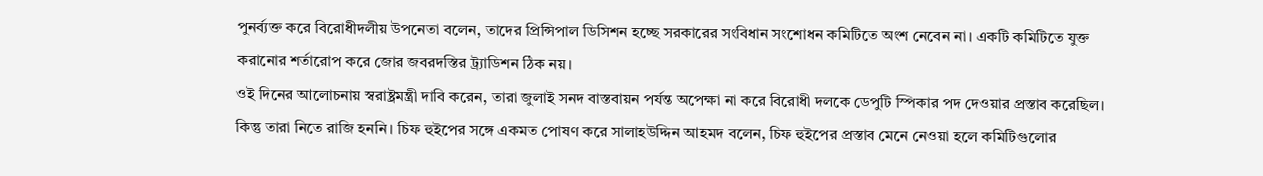পুনর্ব্যক্ত করে বিরোধীদলীয় উপনেতা বলেন, তাদের প্রিন্সিপাল ডিসিশন হচ্ছে সরকারের সংবিধান সংশোধন কমিটিতে অংশ নেবেন না। একটি কমিটিতে যুক্ত করানোর শর্তারোপ করে জোর জবরদস্তির ট্র্যাডিশন ঠিক নয়।
ওই দিনের আলোচনায় স্বরাষ্ট্রমন্ত্রী দাবি করেন, তারা জুলাই সনদ বাস্তবায়ন পর্যন্ত অপেক্ষা না করে বিরোধী দলকে ডেপুটি স্পিকার পদ দেওয়ার প্রস্তাব করেছিল। কিন্তু তারা নিতে রাজি হননি। চিফ হুইপের সঙ্গে একমত পোষণ করে সালাহউদ্দিন আহমদ বলেন, চিফ হুইপের প্রস্তাব মেনে নেওয়া হলে কমিটিগুলোর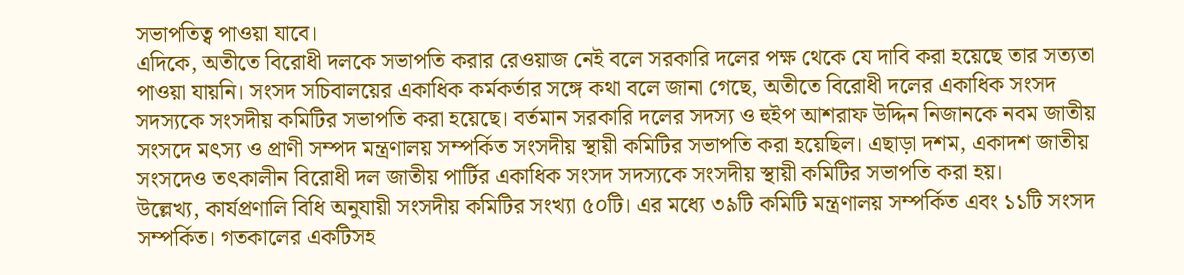সভাপতিত্ব পাওয়া যাবে।
এদিকে, অতীতে বিরোধী দলকে সভাপতি করার রেওয়াজ নেই বলে সরকারি দলের পক্ষ থেকে যে দাবি করা হয়েছে তার সত্যতা পাওয়া যায়নি। সংসদ সচিবালয়ের একাধিক কর্মকর্তার সঙ্গে কথা বলে জানা গেছে, অতীতে বিরোধী দলের একাধিক সংসদ সদস্যকে সংসদীয় কমিটির সভাপতি করা হয়েছে। বর্তমান সরকারি দলের সদস্য ও হুইপ আশরাফ উদ্দিন নিজানকে নবম জাতীয় সংসদে মৎস্য ও প্রাণী সম্পদ মন্ত্রণালয় সম্পর্কিত সংসদীয় স্থায়ী কমিটির সভাপতি করা হয়েছিল। এছাড়া দশম, একাদশ জাতীয় সংসদেও তৎকালীন বিরোধী দল জাতীয় পার্টির একাধিক সংসদ সদস্যকে সংসদীয় স্থায়ী কমিটির সভাপতি করা হয়।
উল্লেখ্য, কার্যপ্রণালি বিধি অনুযায়ী সংসদীয় কমিটির সংখ্যা ৫০টি। এর মধ্যে ৩৯টি কমিটি মন্ত্রণালয় সম্পর্কিত এবং ১১টি সংসদ সম্পর্কিত। গতকালের একটিসহ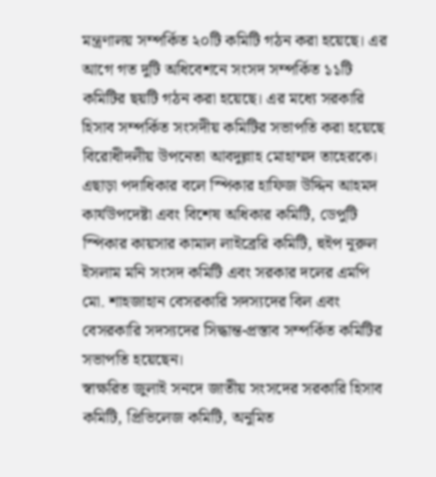মন্ত্রণালয় সম্পর্কিত ২০টি কমিটি গঠন করা হয়েছে। এর আগে গত দুটি অধিবেশনে সংসদ সম্পর্কিত ১১টি কমিটির ছয়টি গঠন করা হয়েছে। এর মধ্যে সরকারি হিসাব সম্পর্কিত সংসদীয় কমিটির সভাপতি করা হয়েছে বিরোধীদলীয় উপনেতা আবদুল্লাহ মোহাম্মদ তাহেরকে। এছাড়া পদাধিকার বলে স্পিকার হাফিজ উদ্দিন আহমদ কার্যউপদেষ্টা এবং বিশেষ অধিকার কমিটি, ডেপুটি স্পিকার কায়সার কামাল লাইব্রেরি কমিটি, হুইপ নূরুল ইসলাম মনি সংসদ কমিটি এবং সরকার দলের এমপি মো. শাহজাহান বেসরকারি সদস্যদের বিল এবং বেসরকারি সদস্যদের সিদ্ধান্ত-প্রস্তাব সম্পর্কিত কমিটির সভাপতি হয়েছেন।
স্বাক্ষরিত জুলাই সনদে জাতীয় সংসদের সরকারি হিসাব কমিটি, প্রিভিলেজ কমিটি, অনুমিত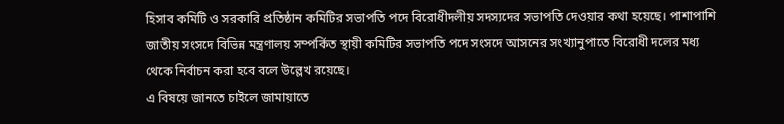হিসাব কমিটি ও সরকারি প্রতিষ্ঠান কমিটির সভাপতি পদে বিরোধীদলীয় সদস্যদের সভাপতি দেওয়ার কথা হয়েছে। পাশাপাশি জাতীয় সংসদে বিভিন্ন মন্ত্রণালয় সম্পর্কিত স্থায়ী কমিটির সভাপতি পদে সংসদে আসনের সংখ্যানুপাতে বিরোধী দলের মধ্য থেকে নির্বাচন করা হবে বলে উল্লেখ রয়েছে।
এ বিষয়ে জানতে চাইলে জামায়াতে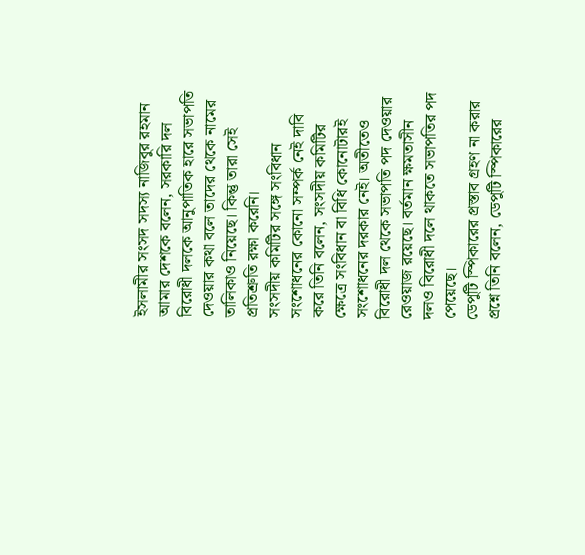ইসলামীর সংসদ সদস্য নাজিবুর রহমান আমার দেশকে বলেন, সরকারি দল বিরোধী দলকে আনুপাতিক হারে সভাপতি দেওয়ার কথা বলে তাদের থেকে নামের তালিকাও নিয়েছে। কিন্তু তারা সেই প্রতিশ্রুতি রক্ষা করেনি।
সংসদীয় কমিটির সঙ্গে সংবিধান সংশোধনের কোনো সম্পর্ক নেই দাবি করে তিনি বলেন, সংসদীয় কমিটির ক্ষেত্রে সংবিধান বা বিধি কোনোটারই সংশোধনের দরকার নেই। অতীতেও বিরোধী দল থেকে সভাপতি পদ দেওয়ার রেওয়াজ রয়েছে। বর্তমান ক্ষমতাসীন দলও বিরোধী দলে থাকতে সভাপতির পদ পেয়েছে।
ডেপুটি স্পিকারের প্রস্তাব গ্রহণ না করার প্রশ্নে তিনি বলেন, ডেপুটি স্পিকারের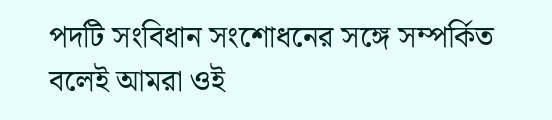পদটি সংবিধান সংশোধনের সঙ্গে সম্পর্কিত বলেই আমরা ওই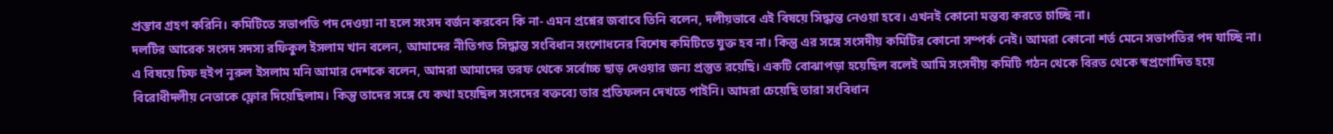প্রস্তাব গ্রহণ করিনি। কমিটিতে সভাপতি পদ দেওয়া না হলে সংসদ বর্জন করবেন কি না- এমন প্রশ্নের জবাবে তিনি বলেন, দলীয়ভাবে এই বিষয়ে সিদ্ধান্ত নেওয়া হবে। এখনই কোনো মন্তব্য করতে চাচ্ছি না।
দলটির আরেক সংসদ সদস্য রফিকুল ইসলাম খান বলেন, আমাদের নীতিগত সিদ্ধান্ত সংবিধান সংশোধনের বিশেষ কমিটিতে যুক্ত হব না। কিন্তু এর সঙ্গে সংসদীয় কমিটির কোনো সম্পর্ক নেই। আমরা কোনো শর্ত মেনে সভাপতির পদ যাচ্ছি না।
এ বিষয়ে চিফ হুইপ নূরুল ইসলাম মনি আমার দেশকে বলেন, আমরা আমাদের তরফ থেকে সর্বোচ্চ ছাড় দেওয়ার জন্য প্রস্তুত রয়েছি। একটি বোঝাপড়া হয়েছিল বলেই আমি সংসদীয় কমিটি গঠন থেকে বিরত থেকে স্বপ্রণোদিত হয়ে বিরোধীদলীয় নেতাকে ফ্লোর দিয়েছিলাম। কিন্তু তাদের সঙ্গে যে কথা হয়েছিল সংসদের বক্তব্যে তার প্রতিফলন দেখতে পাইনি। আমরা চেয়েছি তারা সংবিধান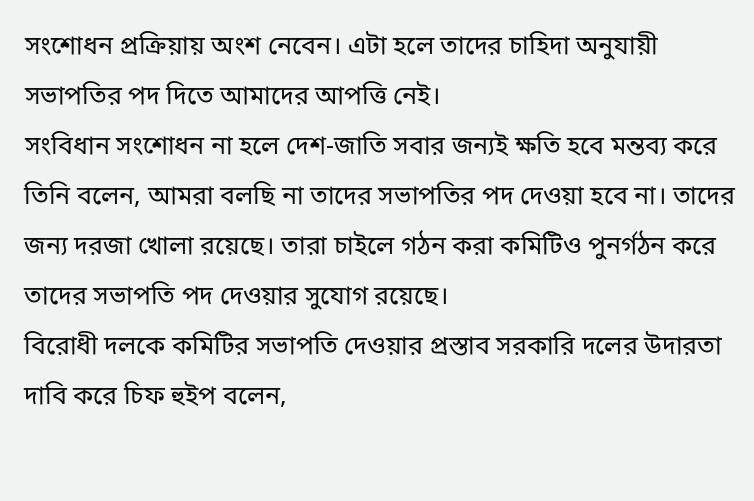সংশোধন প্রক্রিয়ায় অংশ নেবেন। এটা হলে তাদের চাহিদা অনুযায়ী সভাপতির পদ দিতে আমাদের আপত্তি নেই।
সংবিধান সংশোধন না হলে দেশ-জাতি সবার জন্যই ক্ষতি হবে মন্তব্য করে তিনি বলেন, আমরা বলছি না তাদের সভাপতির পদ দেওয়া হবে না। তাদের জন্য দরজা খোলা রয়েছে। তারা চাইলে গঠন করা কমিটিও পুনর্গঠন করে তাদের সভাপতি পদ দেওয়ার সুযোগ রয়েছে।
বিরোধী দলকে কমিটির সভাপতি দেওয়ার প্রস্তাব সরকারি দলের উদারতা দাবি করে চিফ হুইপ বলেন,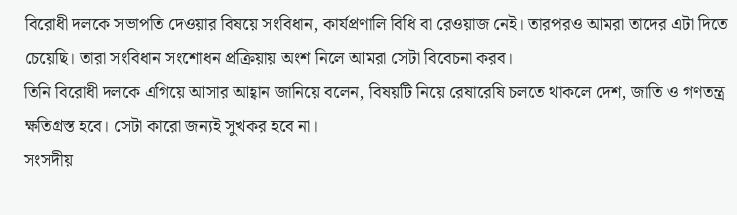বিরোধী দলকে সভাপতি দেওয়ার বিষয়ে সংবিধান, কার্যপ্রণালি বিধি বা রেওয়াজ নেই। তারপরও আমরা তাদের এটা দিতে চেয়েছি। তারা সংবিধান সংশোধন প্রক্রিয়ায় অংশ নিলে আমরা সেটা বিবেচনা করব।
তিনি বিরোধী দলকে এগিয়ে আসার আহ্বান জানিয়ে বলেন, বিষয়টি নিয়ে রেষারেষি চলতে থাকলে দেশ, জাতি ও গণতন্ত্র ক্ষতিগ্রস্ত হবে। সেটা কারো জন্যই সুখকর হবে না।
সংসদীয়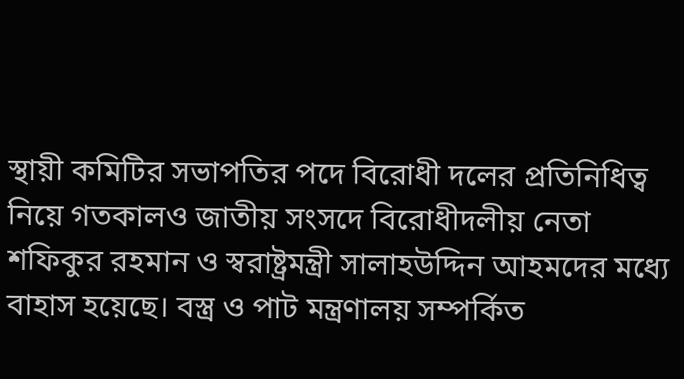স্থায়ী কমিটির সভাপতির পদে বিরোধী দলের প্রতিনিধিত্ব নিয়ে গতকালও জাতীয় সংসদে বিরোধীদলীয় নেতা শফিকুর রহমান ও স্বরাষ্ট্রমন্ত্রী সালাহউদ্দিন আহমদের মধ্যে বাহাস হয়েছে। বস্ত্র ও পাট মন্ত্রণালয় সম্পর্কিত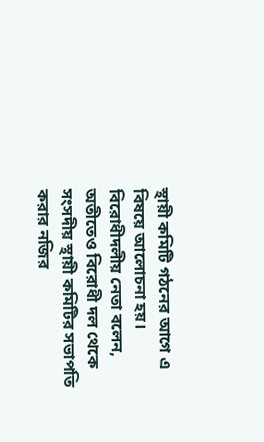স্থায়ী কমিটি গঠনের আগে এ বিষয়ে আলোচনা হয়।
বিরোধীদলীয় নেতা বলেন, অতীতেও বিরোধী দল থেকে সংসদীয় স্থায়ী কমিটির সভাপতি করার নজির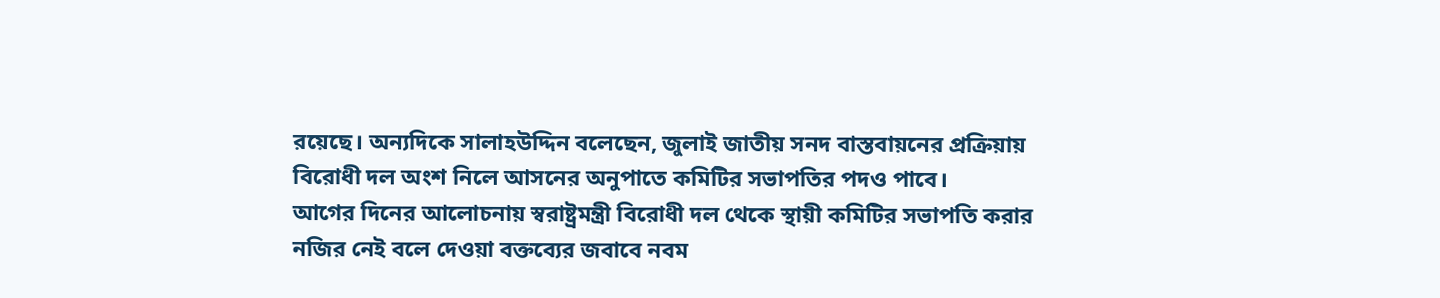রয়েছে। অন্যদিকে সালাহউদ্দিন বলেছেন, জুলাই জাতীয় সনদ বাস্তবায়নের প্রক্রিয়ায় বিরোধী দল অংশ নিলে আসনের অনুপাতে কমিটির সভাপতির পদও পাবে।
আগের দিনের আলোচনায় স্বরাষ্ট্রমন্ত্রী বিরোধী দল থেকে স্থায়ী কমিটির সভাপতি করার নজির নেই বলে দেওয়া বক্তব্যের জবাবে নবম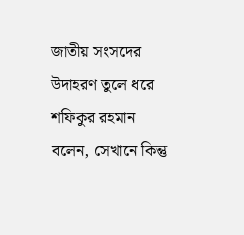জাতীয় সংসদের উদাহরণ তুলে ধরে শফিকুর রহমান বলেন, সেখানে কিন্তু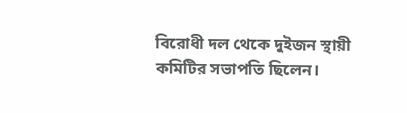বিরোধী দল থেকে দুইজন স্থায়ী কমিটির সভাপতি ছিলেন।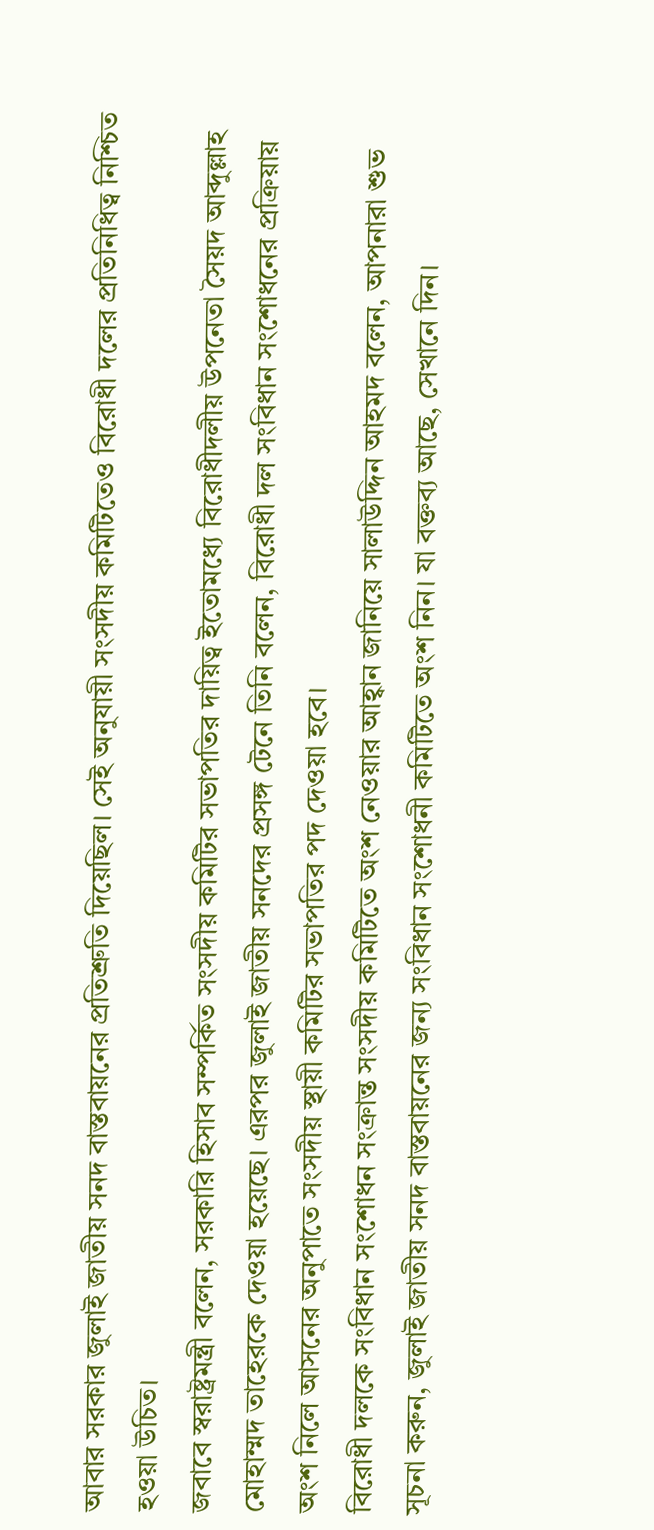আবার সরকার জুলাই জাতীয় সনদ বাস্তবায়নের প্রতিশ্রুতি দিয়েছিল। সেই অনুযায়ী সংসদীয় কমিটিতেও বিরোধী দলের প্রতিনিধিত্ব নিশ্চিত হওয়া উচিত।
জবাবে স্বরাষ্ট্রমন্ত্রী বলেন, সরকারি হিসাব সম্পর্কিত সংসদীয় কমিটির সভাপতির দায়িত্ব ইতোমধ্যে বিরোধীদলীয় উপনেতা সৈয়দ আব্দুল্লাহ মোহাম্মদ তাহেরকে দেওয়া হয়েছে। এরপর জুলাই জাতীয় সনদের প্রসঙ্গ টেনে তিনি বলেন, বিরোধী দল সংবিধান সংশোধনের প্রক্রিয়ায় অংশ নিলে আসনের অনুপাতে সংসদীয় স্থায়ী কমিটির সভাপতির পদ দেওয়া হবে।
বিরোধী দলকে সংবিধান সংশোধন সংক্রান্ত সংসদীয় কমিটিতে অংশ নেওয়ার আহ্বান জানিয়ে সালাউদ্দিন আহমদ বলেন, আপনারা শুভ সূচনা করুন, জুলাই জাতীয় সনদ বাস্তবায়নের জন্য সংবিধান সংশোধনী কমিটিতে অংশ নিন। যা বক্তব্য আছে, সেখানে দিন।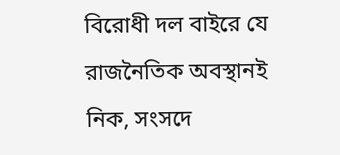বিরোধী দল বাইরে যে রাজনৈতিক অবস্থানই নিক, সংসদে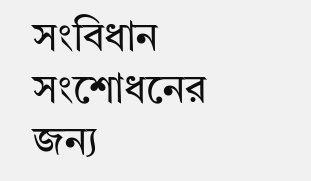সংবিধান সংশোধনের জন্য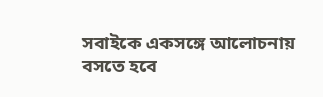সবাইকে একসঙ্গে আলোচনায় বসতে হবে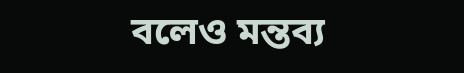বলেও মন্তব্য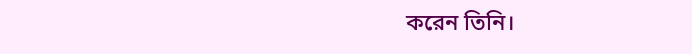করেন তিনি।